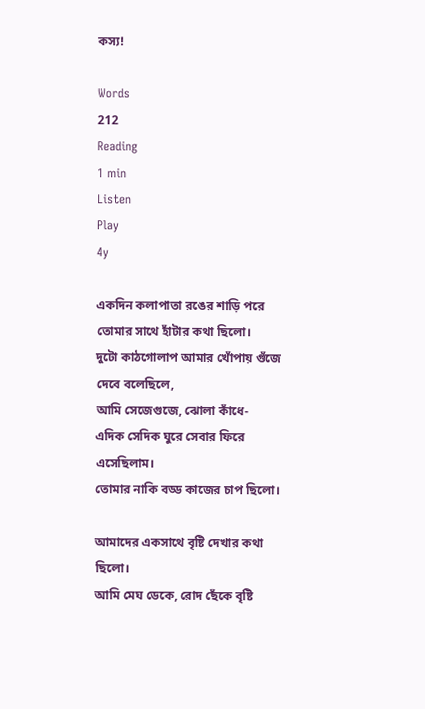কস্য!

Words
212
Reading
1 min
Listen
Play
4y

একদিন কলাপাতা রঙের শাড়ি পরে
তোমার সাথে হাঁটার কথা ছিলো।
দুটো কাঠগোলাপ আমার খোঁপায় গুঁজে দেবে বলেছিলে,
আমি সেজেগুজে, ঝোলা কাঁধে-
এদিক সেদিক ঘুরে সেবার ফিরে এসেছিলাম।
তোমার নাকি বড্ড কাজের চাপ ছিলো।

আমাদের একসাথে বৃষ্টি দেখার কথা ছিলো।
আমি মেঘ ডেকে, রোদ ছেঁকে বৃষ্টি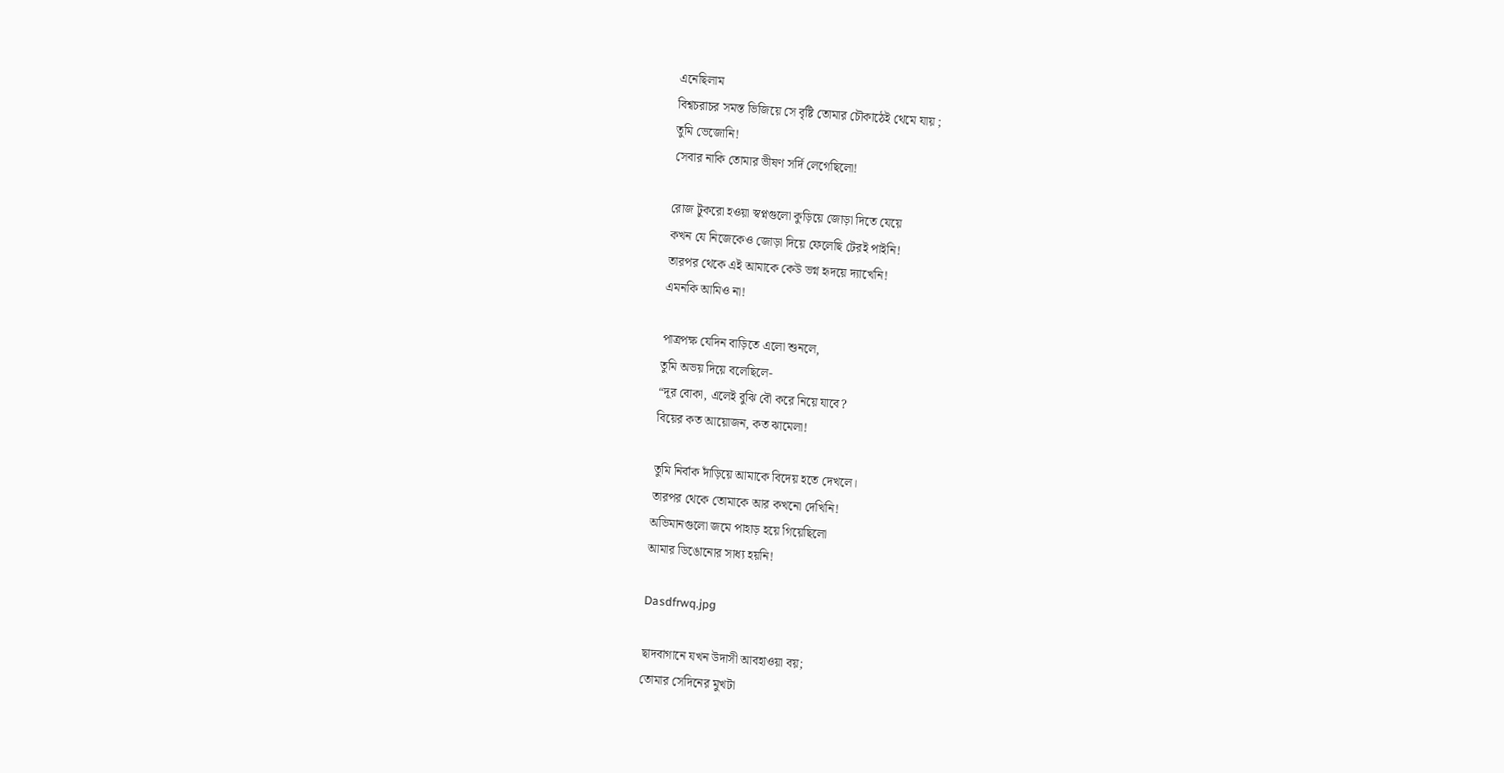এনেছিলাম
বিশ্বচরাচর সমস্ত ভিজিয়ে সে বৃষ্টি তোমার চৌকাঠেই থেমে যায় ;
তুমি ভেজোনি!
সেবার নাকি তোমার ভীষণ সর্দি লেগেছিলো!

রোজ টুকরো হওয়া স্বপ্নগুলো কুড়িয়ে জোড়া দিতে যেয়ে
কখন যে নিজেকেও জোড়া দিয়ে ফেলেছি টেরই পাইনি!
তারপর থেকে এই আমাকে কেউ ভগ্ন হৃদয়ে দ্যাখেনি!
এমনকি আমিও না!

পাত্রপক্ষ যেদিন বাড়িতে এলো শুনলে,
তুমি অভয় দিয়ে বলেছিলে-
“দূর বোকা, এলেই বুঝি বৌ করে নিয়ে যাবে?
বিয়ের কত আয়োজন, কত ঝামেলা!

তুমি নির্বাক দাঁড়িয়ে আমাকে বিদেয় হতে দেখলে।
তারপর থেকে তোমাকে আর কখনো দেখিনি!
অভিমানগুলো জমে পাহাড় হয়ে গিয়েছিলো
আমার ডিঙোনোর সাধ্য হয়নি!

Dasdfrwq.jpg

ছাদবাগানে যখন উদাসী আবহাওয়া বয়;
তোমার সেদিনের মুখটা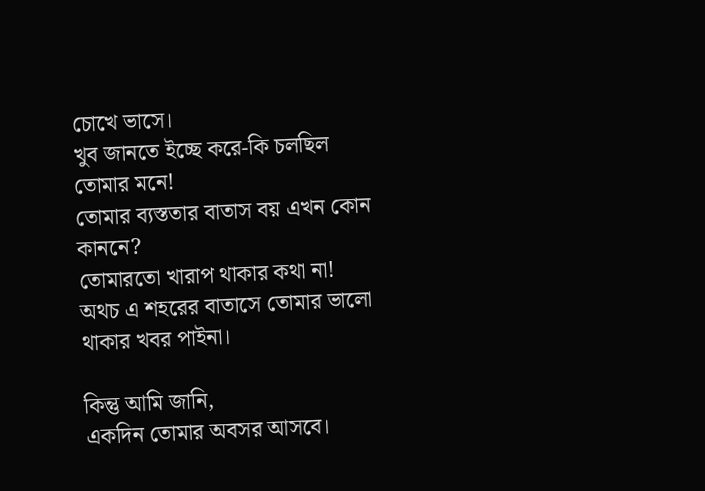চোখে ভাসে।
খুব জানতে ইচ্ছে করে-কি চলছিল তোমার মনে!
তোমার ব্যস্ততার বাতাস বয় এখন কোন কাননে?
তোমারতো খারাপ থাকার কথা না!
অথচ এ শহরের বাতাসে তোমার ভালো থাকার খবর পাইনা।

কিন্তু আমি জানি,
একদিন তোমার অবসর আসবে।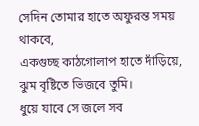সেদিন তোমার হাতে অফুরন্ত সময় থাকবে,
একগুচ্ছ কাঠগোলাপ হাতে দাঁড়িয়ে,
ঝুম বৃষ্টিতে ভিজবে তুমি।
ধুয়ে যাবে সে জলে সব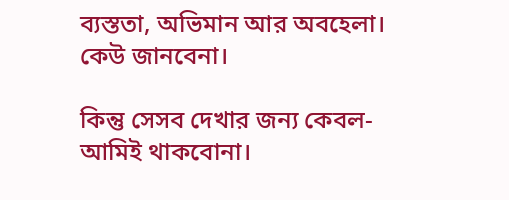ব্যস্ততা, অভিমান আর অবহেলা।
কেউ জানবেনা।

কিন্তু সেসব দেখার জন্য কেবল-
আমিই থাকবোনা।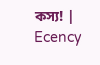কস্য! | Ecency